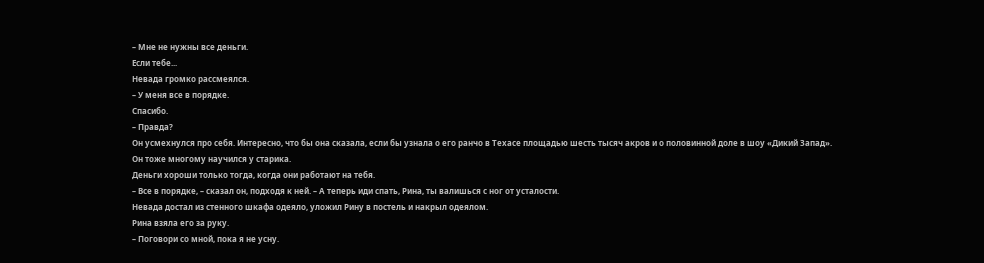– Мне не нужны все деньги.
Если тебе...
Невада громко рассмеялся.
– У меня все в порядке.
Спасибо.
– Правда?
Он усмехнулся про себя. Интересно, что бы она сказала, если бы узнала о его ранчо в Техасе площадью шесть тысяч акров и о половинной доле в шоу «Дикий Запад».
Он тоже многому научился у старика.
Деньги хороши только тогда, когда они работают на тебя.
– Все в порядке, – сказал он, подходя к ней. – А теперь иди спать, Рина, ты валишься с ног от усталости.
Невада достал из стенного шкафа одеяло, уложил Рину в постель и накрыл одеялом.
Рина взяла его за руку.
– Поговори со мной, пока я не усну.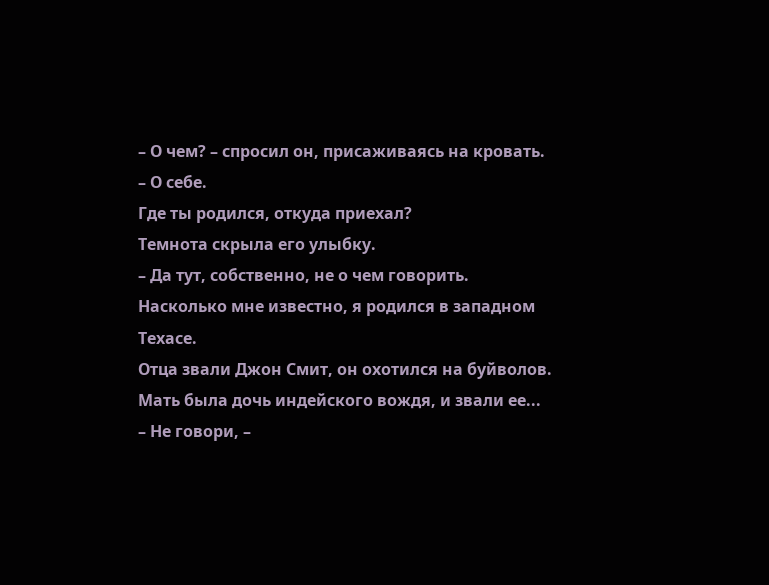– О чем? – спросил он, присаживаясь на кровать.
– О себе.
Где ты родился, откуда приехал?
Темнота скрыла его улыбку.
– Да тут, собственно, не о чем говорить.
Насколько мне известно, я родился в западном Техасе.
Отца звали Джон Смит, он охотился на буйволов. Мать была дочь индейского вождя, и звали ее...
– Не говори, –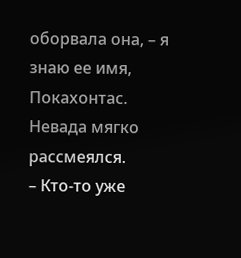оборвала она, – я знаю ее имя, Покахонтас.
Невада мягко рассмеялся.
– Кто-то уже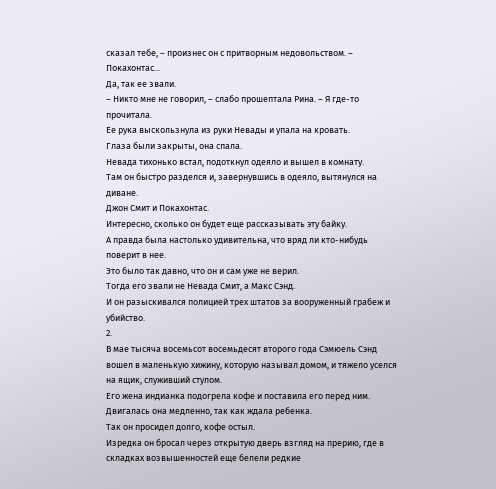сказал тебе, – произнес он с притворным недовольством. – Покахонтас...
Да, так ее звали.
– Никто мне не говорил, – слабо прошептала Рина. – Я где-то прочитала.
Ее рука выскользнула из руки Невады и упала на кровать.
Глаза были закрыты, она спала.
Невада тихонько встал, подоткнул одеяло и вышел в комнату.
Там он быстро разделся и, завернувшись в одеяло, вытянулся на диване.
Джон Смит и Покахонтас.
Интересно, сколько он будет еще рассказывать эту байку.
А правда была настолько удивительна, что вряд ли кто-нибудь поверит в нее.
Это было так давно, что он и сам уже не верил.
Тогда его звали не Невада Смит, а Макс Сэнд.
И он разыскивался полицией трех штатов за вооруженный грабеж и убийство.
2.
В мае тысяча восемьсот восемьдесят второго года Сэмюель Сэнд вошел в маленькую хижину, которую называл домом, и тяжело уселся на ящик, служивший стулом.
Его жена индианка подогрела кофе и поставила его перед ним.
Двигалась она медленно, так как ждала ребенка.
Так он просидел долго, кофе остыл.
Изредка он бросал через открытую дверь взгляд на прерию, где в складках возвышенностей еще белели редкие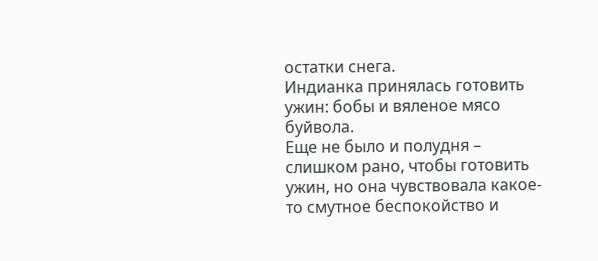остатки снега.
Индианка принялась готовить ужин: бобы и вяленое мясо буйвола.
Еще не было и полудня – слишком рано, чтобы готовить ужин, но она чувствовала какое-то смутное беспокойство и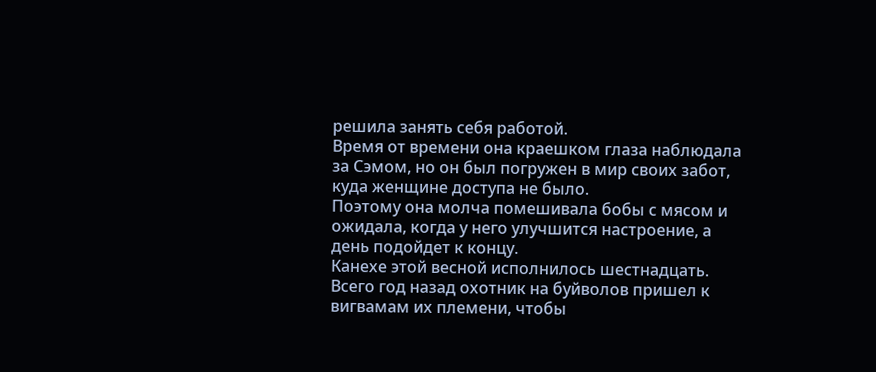решила занять себя работой.
Время от времени она краешком глаза наблюдала за Сэмом, но он был погружен в мир своих забот, куда женщине доступа не было.
Поэтому она молча помешивала бобы с мясом и ожидала, когда у него улучшится настроение, а день подойдет к концу.
Канехе этой весной исполнилось шестнадцать. Всего год назад охотник на буйволов пришел к вигвамам их племени, чтобы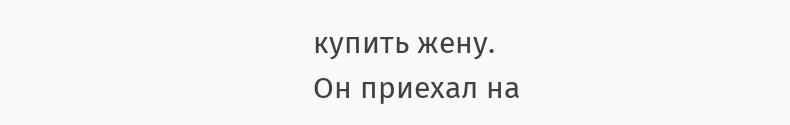купить жену.
Он приехал на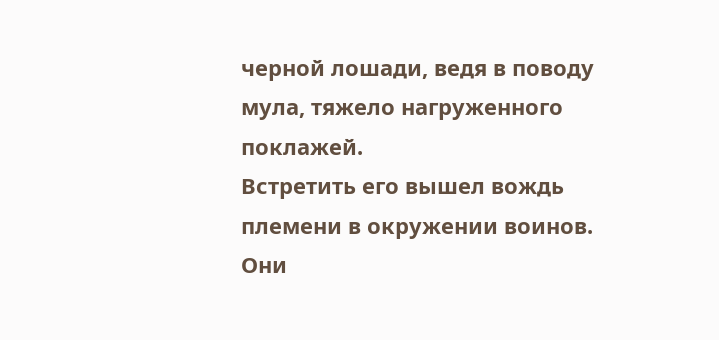черной лошади, ведя в поводу мула, тяжело нагруженного поклажей.
Встретить его вышел вождь племени в окружении воинов.
Они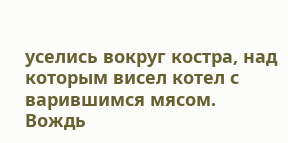уселись вокруг костра, над которым висел котел с варившимся мясом.
Вождь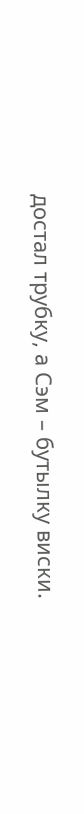достал трубку, а Сэм – бутылку виски.